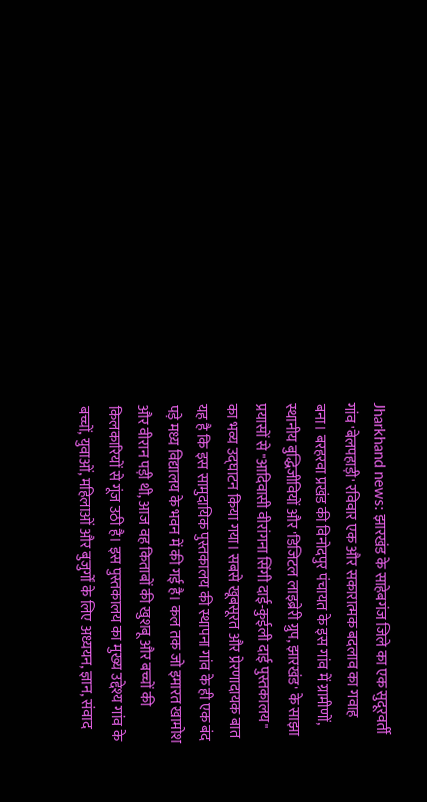Jharkhand news: झारखंड के साहेबगंज जिले का एक सुदूरवर्ती गांव 'बेलपहाड़ी' रविवार एक और सकारात्मक बदलाव का गवाह बना। बरहरवा प्रखंड की विनोदपुर पंचायत के इस गांव में ग्रामीणों, स्थानीय बुद्धिजीवियों और 'डिजिटल लाइब्रेरी ग्रुप, झारखंड' के साझा प्रयासों से "आदिवासी वीरांगना सिंगी दाई-कुईली दाई पुस्तकालय" का भव्य उद्घाटन किया गया। सबसे खूबसूरत और प्रेरणादायक बात यह है कि इस सामुदायिक पुस्तकालय की स्थापना गांव के ही एक बंद पड़े मध्य विद्यालय के भवन में की गई है। कल तक जो इमारत खामोश और वीरान पड़ी थी, आज वह किताबों की खुशबू और बच्चों की किलकारियों से गूंज उठी है। इस पुस्तकालय का मुख्य उद्देश्य गांव के बच्चों, युवाओं, महिलाओं और बुजुर्गों के लिए अध्ययन, ज्ञान, संवाद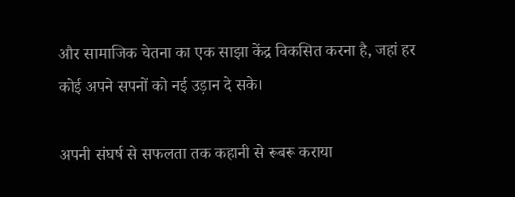और सामाजिक चेतना का एक साझा केंद्र विकसित करना है, जहां हर कोई अपने सपनों को नई उड़ान दे सके।

अपनी संघर्ष से सफलता तक कहानी से रूबरू कराया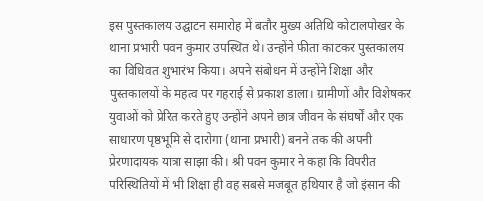इस पुस्तकालय उद्घाटन समारोह में बतौर मुख्य अतिथि कोटालपोखर के थाना प्रभारी पवन कुमार उपस्थित थे। उन्होंने फीता काटकर पुस्तकालय का विधिवत शुभारंभ किया। अपने संबोधन में उन्होंने शिक्षा और पुस्तकालयों के महत्व पर गहराई से प्रकाश डाला। ग्रामीणों और विशेषकर युवाओं को प्रेरित करते हुए उन्होंने अपने छात्र जीवन के संघर्षों और एक साधारण पृष्ठभूमि से दारोगा (थाना प्रभारी) बनने तक की अपनी प्रेरणादायक यात्रा साझा की। श्री पवन कुमार ने कहा कि विपरीत परिस्थितियों में भी शिक्षा ही वह सबसे मजबूत हथियार है जो इंसान की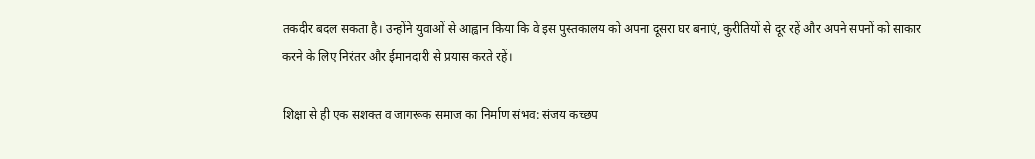तकदीर बदल सकता है। उन्होंने युवाओं से आह्वान किया कि वे इस पुस्तकालय को अपना दूसरा घर बनाएं, कुरीतियों से दूर रहें और अपने सपनों को साकार करने के लिए निरंतर और ईमानदारी से प्रयास करते रहें।

शिक्षा से ही एक सशक्त व जागरूक समाज का निर्माण संभव: संजय कच्छप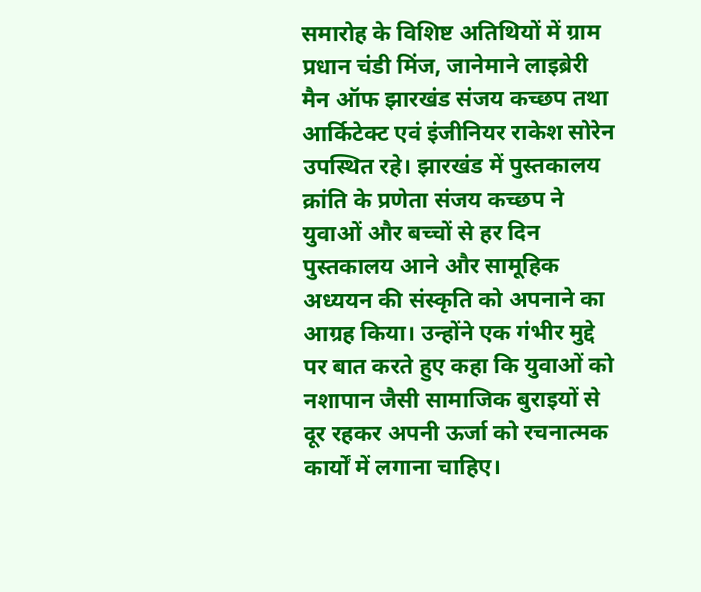समारोह के विशिष्ट अतिथियों में ग्राम प्रधान चंडी मिंज, जानेमाने लाइब्रेरी मैन ऑफ झारखंड संजय कच्छप तथा आर्किटेक्ट एवं इंजीनियर राकेश सोरेन उपस्थित रहे। झारखंड में पुस्तकालय क्रांति के प्रणेता संजय कच्छप ने युवाओं और बच्चों से हर दिन पुस्तकालय आने और सामूहिक अध्ययन की संस्कृति को अपनाने का आग्रह किया। उन्होंने एक गंभीर मुद्दे पर बात करते हुए कहा कि युवाओं को नशापान जैसी सामाजिक बुराइयों से दूर रहकर अपनी ऊर्जा को रचनात्मक कार्यों में लगाना चाहिए।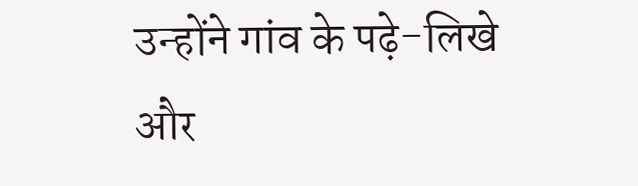उन्होंने गांव के पढ़े-लिखे और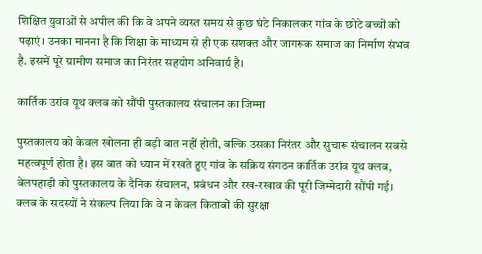शिक्षित युवाओं से अपील की कि वे अपने व्यस्त समय से कुछ घंटे निकालकर गांव के छोटे बच्चों को पढ़ाएं। उनका मानना है कि शिक्षा के माध्यम से ही एक सशक्त और जागरूक समाज का निर्माण संभव है. इसमें पूरे ग्रामीण समाज का निरंतर सहयोग अनिवार्य है।

कार्तिक उरांव यूथ क्लब को सौंपी पुस्तकालय संचालन का जिम्मा

पुस्तकालय को केवल खोलना ही बड़ी बात नहीं होती, बल्कि उसका निरंतर और सुचारू संचालन सबसे महत्वपूर्ण होता है। इस बात को ध्यान में रखते हुए गांव के सक्रिय संगठन कार्तिक उरांव यूथ क्लब, बेलपहाड़ी को पुस्तकालय के दैनिक संचालन, प्रबंधन और रख-रखाव की पूरी जिम्मेदारी सौंपी गई। क्लब के सदस्यों ने संकल्प लिया कि वे न केवल किताबों की सुरक्षा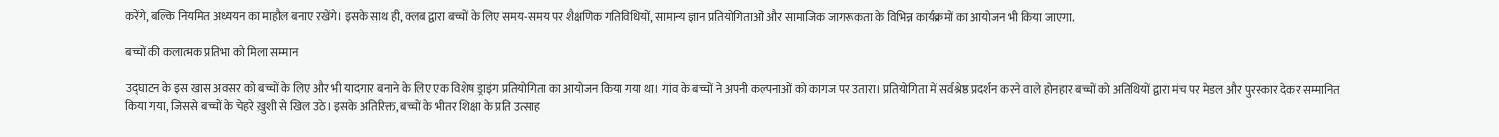करेंगे, बल्कि नियमित अध्ययन का माहौल बनाए रखेंगे। इसके साथ ही, क्लब द्वारा बच्चों के लिए समय-समय पर शैक्षणिक गतिविधियों, सामान्य ज्ञान प्रतियोगिताओं और सामाजिक जागरूकता के विभिन्न कार्यक्रमों का आयोजन भी किया जाएगा.

बच्चों की कलात्मक प्रतिभा को मिला सम्मान

उद्घाटन के इस खास अवसर को बच्चों के लिए और भी यादगार बनाने के लिए एक विशेष ड्राइंग प्रतियोगिता का आयोजन किया गया था। गांव के बच्चों ने अपनी कल्पनाओं को कागज पर उतारा। प्रतियोगिता में सर्वश्रेष्ठ प्रदर्शन करने वाले होनहार बच्चों को अतिथियों द्वारा मंच पर मेडल और पुरस्कार देकर सम्मानित किया गया, जिससे बच्चों के चेहरे ख़ुशी से खिल उठे। इसके अतिरिक्त, बच्चों के भीतर शिक्षा के प्रति उत्साह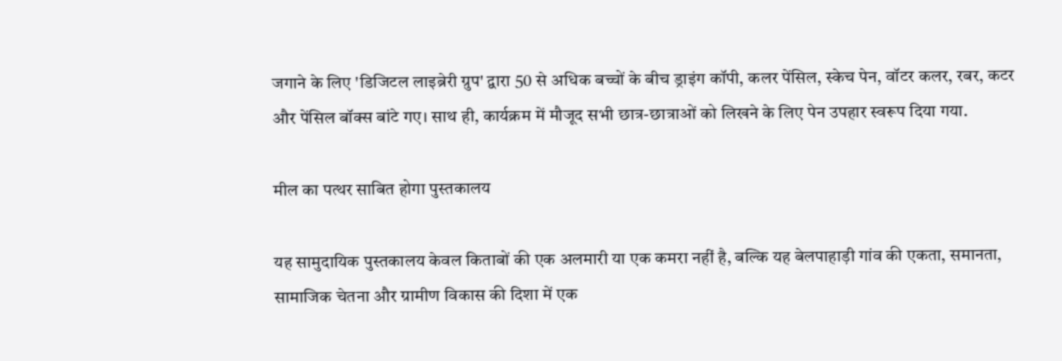जगाने के लिए 'डिजिटल लाइब्रेरी ग्रुप' द्वारा 50 से अधिक बच्चों के बीच ड्राइंग कॉपी, कलर पेंसिल, स्केच पेन, वॉटर कलर, रबर, कटर और पेंसिल बॉक्स बांटे गए। साथ ही, कार्यक्रम में मौजूद सभी छात्र-छात्राओं को लिखने के लिए पेन उपहार स्वरूप दिया गया.

मील का पत्थर साबित होगा पुस्तकालय

यह सामुदायिक पुस्तकालय केवल किताबों की एक अलमारी या एक कमरा नहीं है, बल्कि यह बेलपाहाड़ी गांव की एकता, समानता, सामाजिक चेतना और ग्रामीण विकास की दिशा में एक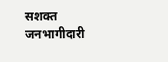सशक्त जनभागीदारी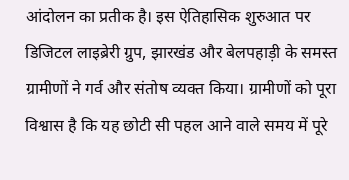आंदोलन का प्रतीक है। इस ऐतिहासिक शुरुआत पर डिजिटल लाइब्रेरी ग्रुप, झारखंड और बेलपहाड़ी के समस्त ग्रामीणों ने गर्व और संतोष व्यक्त किया। ग्रामीणों को पूरा विश्वास है कि यह छोटी सी पहल आने वाले समय में पूरे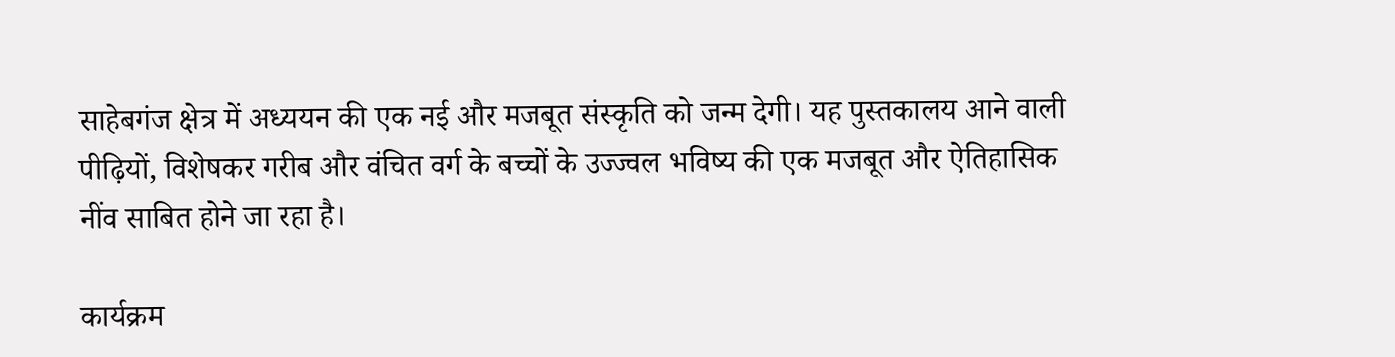साहेबगंज क्षेत्र में अध्ययन की एक नई और मजबूत संस्कृति को जन्म देगी। यह पुस्तकालय आने वाली पीढ़ियों, विशेषकर गरीब और वंचित वर्ग के बच्चों के उज्ज्वल भविष्य की एक मजबूत और ऐतिहासिक नींव साबित होने जा रहा है।

कार्यक्रम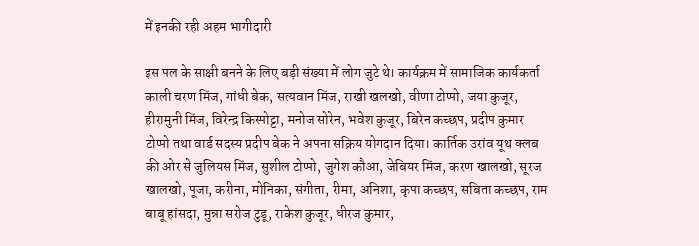में इनकी रही अहम भागीदारी

इस पल के साक्षी बनने के लिए बड़ी संख्या में लोग जुटे थे। कार्यक्रम में सामाजिक कार्यकर्ता काली चरण मिंज, गांधी बेक, सत्यवान मिंज, राखी खलखो, वीणा टोप्पो, जया कुजूर, हीरामुनी मिंज, विरेन्द्र किस्पोट्टा, मनोज सोरेन, भवेश कुजूर, बिरेन कच्छप, प्रदीप कुमार टोप्पो तथा वार्ड सदस्य प्रदीप बेक ने अपना सक्रिय योगदान दिया। कार्तिक उरांव यूथ क्लब की ओर से जुलियस मिंज, सुशील टोप्पो, जुगेश कौआ, जेबियर मिंज, करण खालखो, सूरज खालखो, पूजा, करीना, मोनिका, संगीता, रीमा, अनिशा, कृपा कच्छप, सबिता कच्छप, राम बाबू हांसदा, मुन्ना सरोज टुडू, राकेश कुजूर, धीरज कुमार,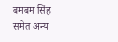बमबम सिंह समेत अन्य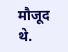मौजूद थे.